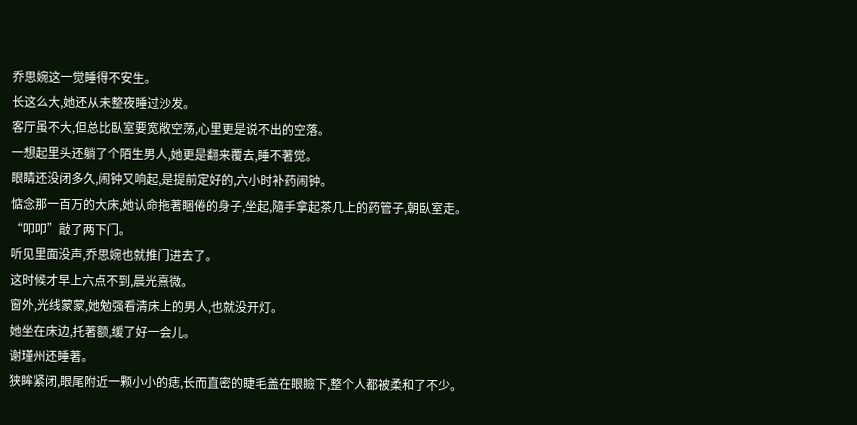乔思婉这一觉睡得不安生。
长这么大,她还从未整夜睡过沙发。
客厅虽不大,但总比臥室要宽敞空荡,心里更是说不出的空落。
一想起里头还躺了个陌生男人,她更是翻来覆去,睡不著觉。
眼睛还没闭多久,闹钟又响起,是提前定好的,六小时补药闹钟。
惦念那一百万的大床,她认命拖著睏倦的身子,坐起,隨手拿起茶几上的药管子,朝臥室走。
“叩叩”敲了两下门。
听见里面没声,乔思婉也就推门进去了。
这时候才早上六点不到,晨光熹微。
窗外,光线蒙蒙,她勉强看清床上的男人,也就没开灯。
她坐在床边,托著额,缓了好一会儿。
谢瑾州还睡著。
狭眸紧闭,眼尾附近一颗小小的痣,长而直密的睫毛盖在眼瞼下,整个人都被柔和了不少。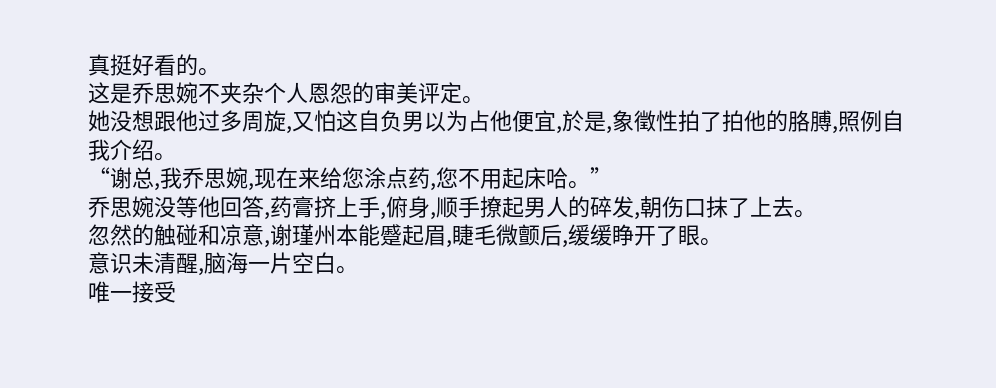真挺好看的。
这是乔思婉不夹杂个人恩怨的审美评定。
她没想跟他过多周旋,又怕这自负男以为占他便宜,於是,象徵性拍了拍他的胳膊,照例自我介绍。
“谢总,我乔思婉,现在来给您涂点药,您不用起床哈。”
乔思婉没等他回答,药膏挤上手,俯身,顺手撩起男人的碎发,朝伤口抹了上去。
忽然的触碰和凉意,谢瑾州本能蹙起眉,睫毛微颤后,缓缓睁开了眼。
意识未清醒,脑海一片空白。
唯一接受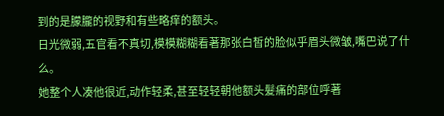到的是朦朧的视野和有些略痒的额头。
日光微弱,五官看不真切,模模糊糊看著那张白皙的脸似乎眉头微皱,嘴巴说了什么。
她整个人凑他很近,动作轻柔,甚至轻轻朝他额头髮痛的部位呼著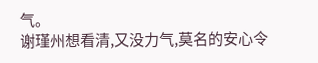气。
谢瑾州想看清,又没力气,莫名的安心令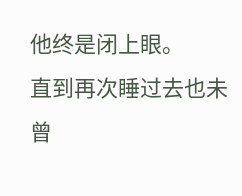他终是闭上眼。
直到再次睡过去也未曾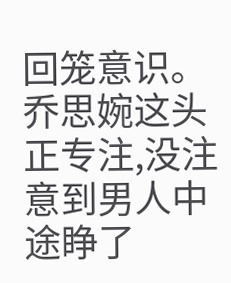回笼意识。
乔思婉这头正专注,没注意到男人中途睁了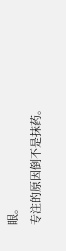眼。
专注的原因倒不是抹药。